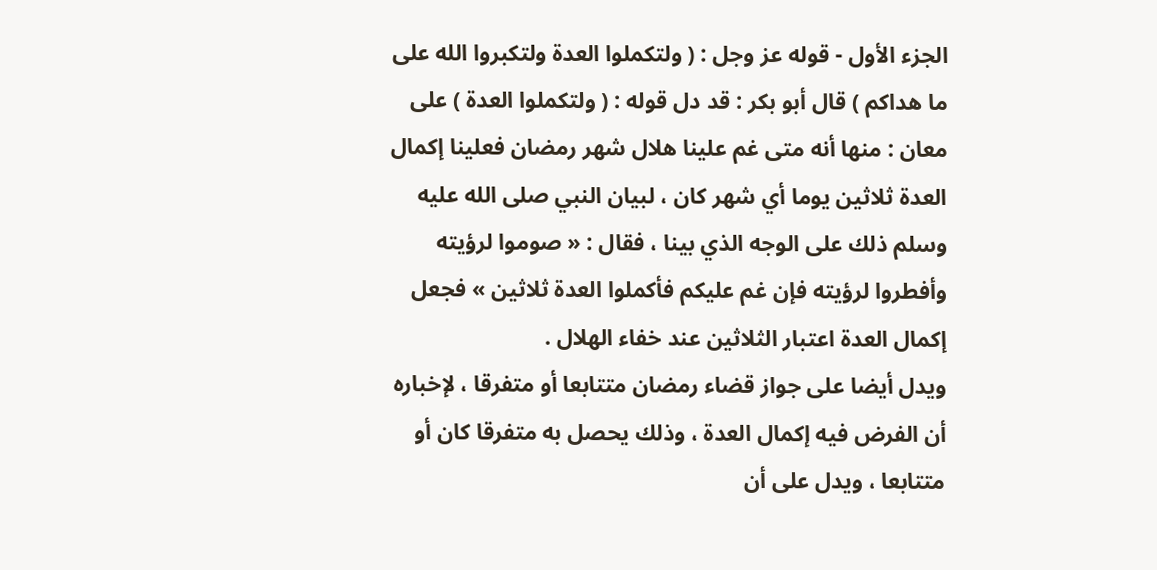الجزء الأول - قوله عز وجل : ( ولتكملوا العدة ولتكبروا الله على ما هداكم ) قال أبو بكر : قد دل قوله : ( ولتكملوا العدة ) على معان : منها أنه متى غم علينا هلال شهر رمضان فعلينا إكمال العدة ثلاثين يوما أي شهر كان ، لبيان النبي صلى الله عليه وسلم ذلك على الوجه الذي بينا ، فقال : « صوموا لرؤيته وأفطروا لرؤيته فإن غم عليكم فأكملوا العدة ثلاثين » فجعل إكمال العدة اعتبار الثلاثين عند خفاء الهلال .
ويدل أيضا على جواز قضاء رمضان متتابعا أو متفرقا ، لإخباره أن الفرض فيه إكمال العدة ، وذلك يحصل به متفرقا كان أو متتابعا ، ويدل على أن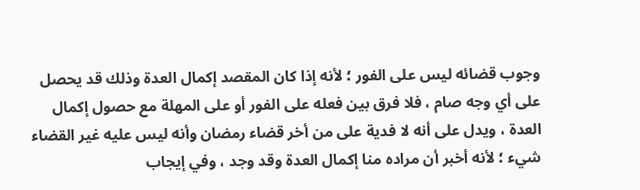وجوب قضائه ليس على الفور ؛ لأنه إذا كان المقصد إكمال العدة وذلك قد يحصل على أي وجه صام ، فلا فرق بين فعله على الفور أو على المهلة مع حصول إكمال العدة ، ويدل على أنه لا فدية على من أخر قضاء رمضان وأنه ليس عليه غير القضاء شيء ؛ لأنه أخبر أن مراده منا إكمال العدة وقد وجد ، وفي إيجاب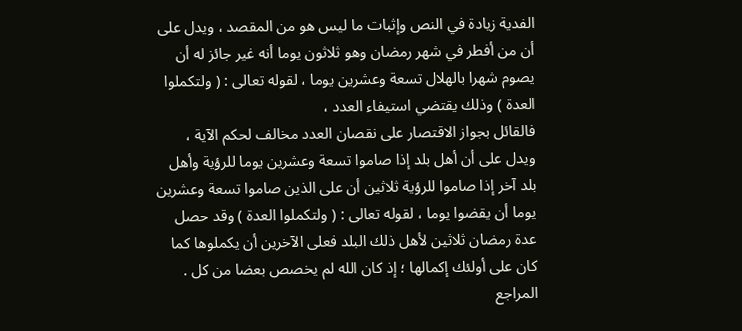الفدية زيادة في النص وإثبات ما ليس هو من المقصد ، ويدل على أن من أفطر في شهر رمضان وهو ثلاثون يوما أنه غير جائز له أن يصوم شهرا بالهلال تسعة وعشرين يوما ، لقوله تعالى : ( ولتكملوا العدة ) وذلك يقتضي استيفاء العدد ،
فالقائل بجواز الاقتصار على نقصان العدد مخالف لحكم الآية ، ويدل على أن أهل بلد إذا صاموا تسعة وعشرين يوما للرؤية وأهل بلد آخر إذا صاموا للرؤية ثلاثين أن على الذين صاموا تسعة وعشرين يوما أن يقضوا يوما ، لقوله تعالى : ( ولتكملوا العدة ) وقد حصل عدة رمضان ثلاثين لأهل ذلك البلد فعلى الآخرين أن يكملوها كما كان على أولئك إكمالها ؛ إذ كان الله لم يخصص بعضا من كل .
المراجع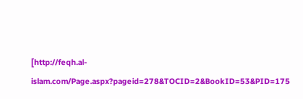[http://feqh.al-islam.com/Page.aspx?pageid=278&TOCID=2&BookID=53&PID=175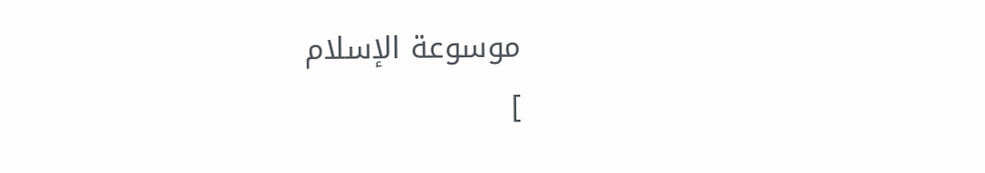موسوعة الإسلام
]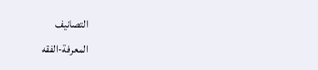التصانيف
المعرفة-الفقه